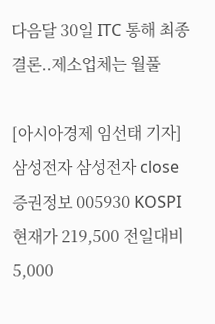다음달 30일 ITC 통해 최종 결론..제소업체는 월풀

[아시아경제 임선태 기자] 삼성전자 삼성전자 close 증권정보 005930 KOSPI 현재가 219,500 전일대비 5,000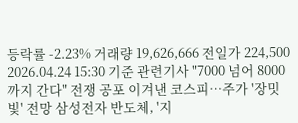등락률 -2.23% 거래량 19,626,666 전일가 224,500 2026.04.24 15:30 기준 관련기사 "7000 넘어 8000까지 간다" 전쟁 공포 이겨낸 코스피…주가 '장밋빛' 전망 삼성전자 반도체, '지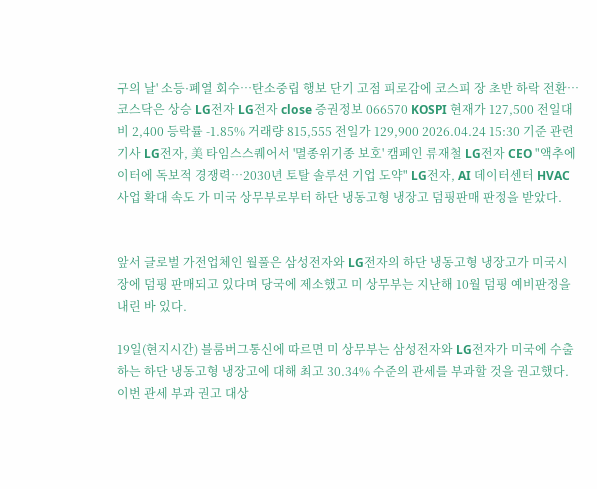구의 날' 소등·폐열 회수…탄소중립 행보 단기 고점 피로감에 코스피 장 초반 하락 전환…코스닥은 상승 LG전자 LG전자 close 증권정보 066570 KOSPI 현재가 127,500 전일대비 2,400 등락률 -1.85% 거래량 815,555 전일가 129,900 2026.04.24 15:30 기준 관련기사 LG전자, 美 타임스스퀘어서 '멸종위기종 보호' 캠페인 류재철 LG전자 CEO "액추에이터에 독보적 경쟁력…2030년 토탈 솔루션 기업 도약" LG전자, AI 데이터센터 HVAC 사업 확대 속도 가 미국 상무부로부터 하단 냉동고형 냉장고 덤핑판매 판정을 받았다.


앞서 글로벌 가전업체인 월풀은 삼성전자와 LG전자의 하단 냉동고형 냉장고가 미국시장에 덤핑 판매되고 있다며 당국에 제소했고 미 상무부는 지난해 10월 덤핑 예비판정을 내린 바 있다.

19일(현지시간) 블룸버그통신에 따르면 미 상무부는 삼성전자와 LG전자가 미국에 수출하는 하단 냉동고형 냉장고에 대해 최고 30.34% 수준의 관세를 부과할 것을 권고했다. 이번 관세 부과 권고 대상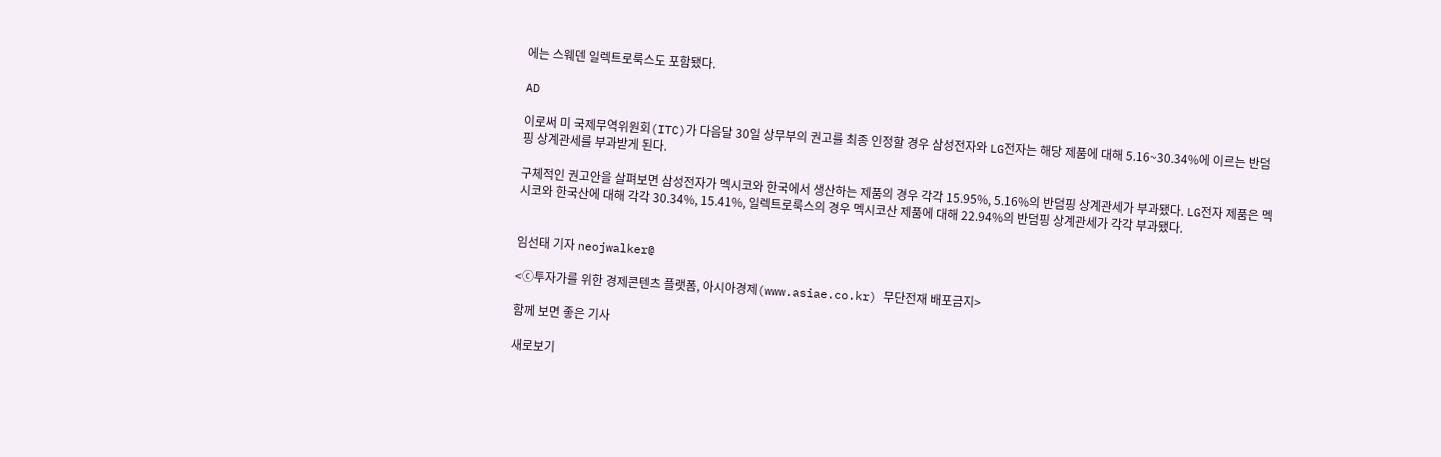에는 스웨덴 일렉트로룩스도 포함됐다.

AD

이로써 미 국제무역위원회(ITC)가 다음달 30일 상무부의 권고를 최종 인정할 경우 삼성전자와 LG전자는 해당 제품에 대해 5.16~30.34%에 이르는 반덤핑 상계관세를 부과받게 된다.

구체적인 권고안을 살펴보면 삼성전자가 멕시코와 한국에서 생산하는 제품의 경우 각각 15.95%, 5.16%의 반덤핑 상계관세가 부과됐다. LG전자 제품은 멕시코와 한국산에 대해 각각 30.34%, 15.41%, 일렉트로룩스의 경우 멕시코산 제품에 대해 22.94%의 반덤핑 상계관세가 각각 부과됐다.


임선태 기자 neojwalker@

<ⓒ투자가를 위한 경제콘텐츠 플랫폼, 아시아경제(www.asiae.co.kr) 무단전재 배포금지>

함께 보면 좋은 기사

새로보기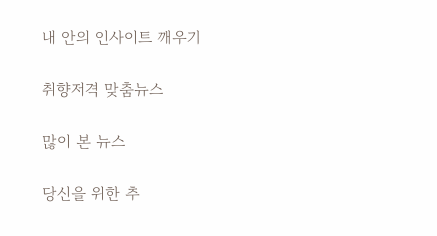내 안의 인사이트 깨우기

취향저격 맞춤뉴스

많이 본 뉴스

당신을 위한 추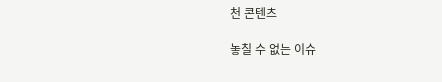천 콘텐츠

놓칠 수 없는 이슈